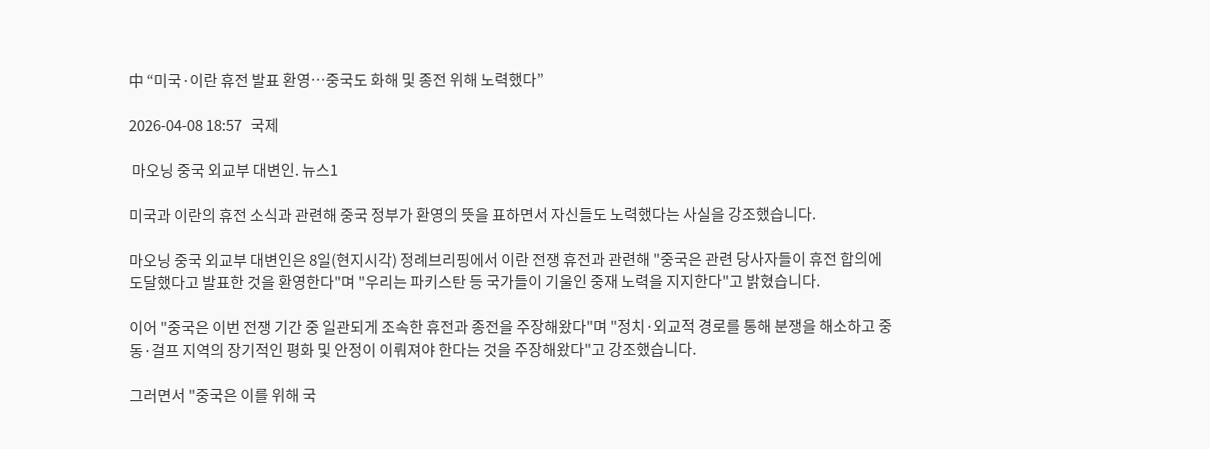中 “미국·이란 휴전 발표 환영…중국도 화해 및 종전 위해 노력했다”

2026-04-08 18:57   국제

 마오닝 중국 외교부 대변인. 뉴스1

미국과 이란의 휴전 소식과 관련해 중국 정부가 환영의 뜻을 표하면서 자신들도 노력했다는 사실을 강조했습니다.

마오닝 중국 외교부 대변인은 8일(현지시각) 정례브리핑에서 이란 전쟁 휴전과 관련해 "중국은 관련 당사자들이 휴전 합의에 도달했다고 발표한 것을 환영한다"며 "우리는 파키스탄 등 국가들이 기울인 중재 노력을 지지한다"고 밝혔습니다.

이어 "중국은 이번 전쟁 기간 중 일관되게 조속한 휴전과 종전을 주장해왔다"며 "정치·외교적 경로를 통해 분쟁을 해소하고 중동·걸프 지역의 장기적인 평화 및 안정이 이뤄져야 한다는 것을 주장해왔다"고 강조했습니다.

그러면서 "중국은 이를 위해 국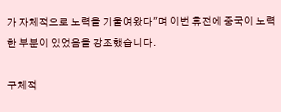가 자체적으로 노력을 기울여왔다"며 이번 휴전에 중국이 노력한 부분이 있었음을 강조했습니다.

구체적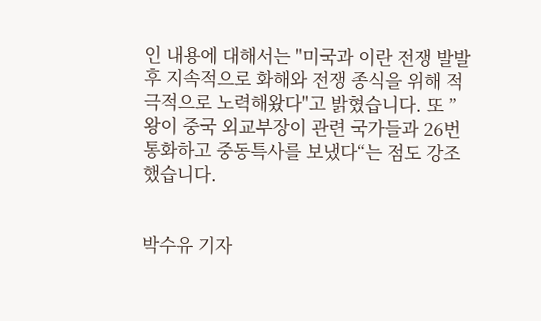인 내용에 대해서는 "미국과 이란 전쟁 발발 후 지속적으로 화해와 전쟁 종식을 위해 적극적으로 노력해왔다"고 밝혔습니다. 또 ”왕이 중국 외교부장이 관련 국가들과 26번 통화하고 중동특사를 보냈다“는 점도 강조했습니다.


박수유 기자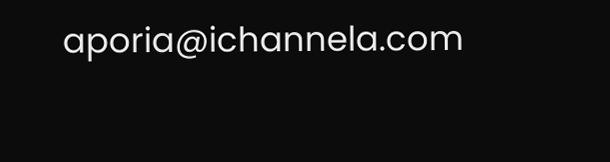aporia@ichannela.com